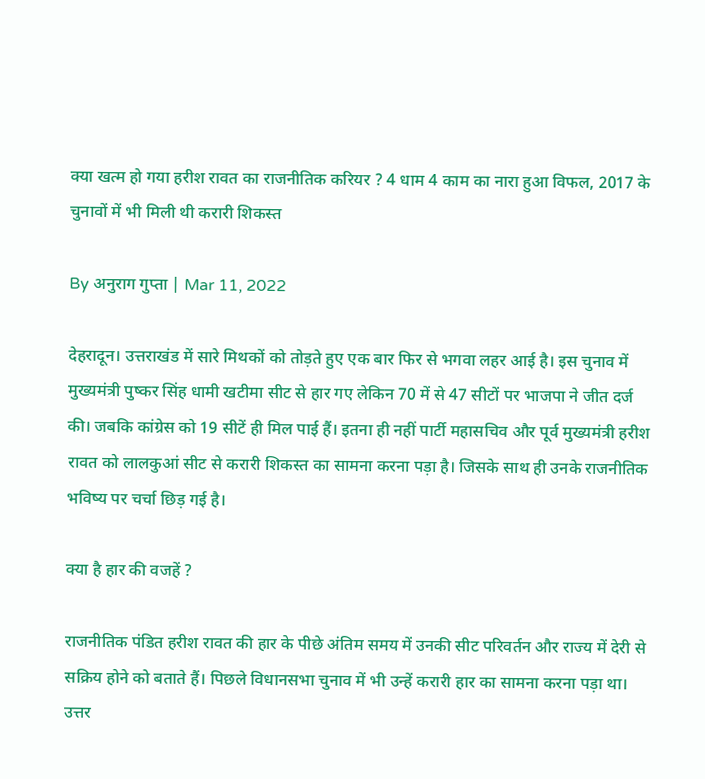क्या खत्म हो गया हरीश रावत का राजनीतिक करियर ? 4 धाम 4 काम का नारा हुआ विफल, 2017 के चुनावों में भी मिली थी करारी शिकस्त

By अनुराग गुप्ता | Mar 11, 2022

देहरादून। उत्तराखंड में सारे मिथकों को तोड़ते हुए एक बार फिर से भगवा लहर आई है। इस चुनाव में मुख्यमंत्री पुष्कर सिंह धामी खटीमा सीट से हार गए लेकिन 70 में से 47 सीटों पर भाजपा ने जीत दर्ज की। जबकि कांग्रेस को 19 सीटें ही मिल पाई हैं। इतना ही नहीं पार्टी महासचिव और पूर्व मुख्यमंत्री हरीश रावत को लालकुआं सीट से करारी शिकस्त का सामना करना पड़ा है। जिसके साथ ही उनके राजनीतिक भविष्य पर चर्चा छिड़ गई है।

क्या है हार की वजहें ?

राजनीतिक पंडित हरीश रावत की हार के पीछे अंतिम समय में उनकी सीट परिवर्तन और राज्य में देरी से सक्रिय होने को बताते हैं। पिछले विधानसभा चुनाव में भी उन्हें करारी हार का सामना करना पड़ा था। उत्तर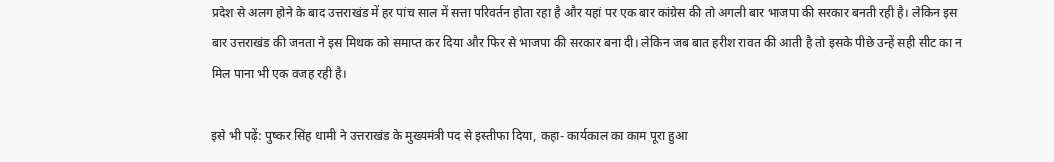प्रदेश से अलग होने के बाद उत्तराखंड में हर पांच साल में सत्ता परिवर्तन होता रहा है और यहां पर एक बार कांग्रेस की तो अगली बार भाजपा की सरकार बनती रही है। लेकिन इस बार उत्तराखंड की जनता ने इस मिथक को समाप्त कर दिया और फिर से भाजपा की सरकार बना दी। लेकिन जब बात हरीश रावत की आती है तो इसके पीछे उन्हें सही सीट का न मिल पाना भी एक वजह रही है।

इसे भी पढ़ें: पुष्कर सिंह धामी ने उत्तराखंड के मुख्यमंत्री पद से इस्तीफा दिया, कहा- कार्यकाल का काम पूरा हुआ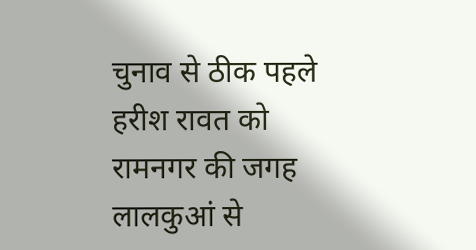चुनाव से ठीक पहले हरीश रावत को रामनगर की जगह लालकुआं से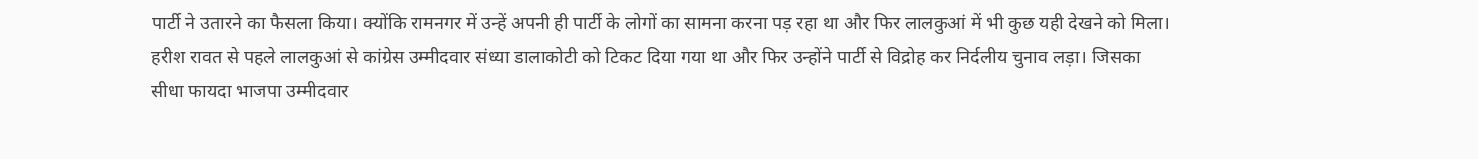पार्टी ने उतारने का फैसला किया। क्योंकि रामनगर में उन्हें अपनी ही पार्टी के लोगों का सामना करना पड़ रहा था और फिर लालकुआं में भी कुछ यही देखने को मिला। हरीश रावत से पहले लालकुआं से कांग्रेस उम्मीदवार संध्या डालाकोटी को टिकट दिया गया था और फिर उन्होंने पार्टी से विद्रोह कर निर्दलीय चुनाव लड़ा। जिसका सीधा फायदा भाजपा उम्मीदवार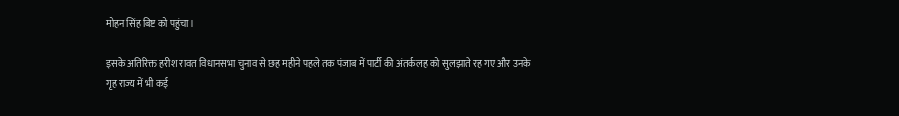मोहन सिंह बिष्ट को पहुंचा।

इसके अतिरिक्त हरीश रावत विधानसभा चुनाव से छह महीने पहले तक पंजाब में पार्टी की अंतर्कलह को सुलझाते रह गए और उनके गृह राज्य में भी कई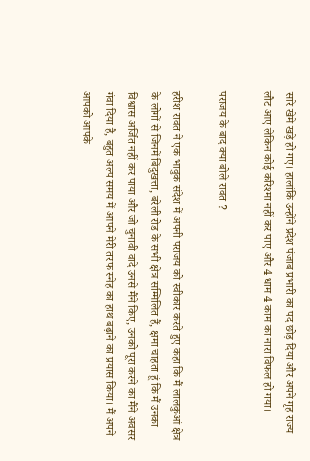सारे खेमे खड़े हो गए। हालांकि उन्होंने प्रदेश पंजाब प्रभारी का पद छोड़ दिया और अपने गृह राज्य लौट आए लेकिन कोई करिश्मा नहीं कर पाए और 4 धाम 4 काम का नारा विफल हो गया।

पराजय के बाद क्या बोले रावत ?

हरीश रावत ने एक भावुक संदेश में अपनी पराजय को स्वीकार करते हुए कहा कि मैं लालकुआं क्षेत्र के लोगों से जिनमें बिंदुखत्ता, बरेली रोड के सभी क्षेत्र सम्मिलित हैं, क्षमा चाहता हूं कि मैं उनका विश्वास अर्जित नहीं कर पाया और जो चुनावी वादे उनसे मैंने किए, उनको पूरा करने का मैंने अवसर गंवा दिया है, बहुत अल्प समय में आपने मेरी तरफ स्नेह का हाथ बढ़ाने का प्रयास किया। मैं अपने आपको आपके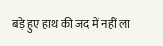बड़े हुए हाथ की जद में नहीं ला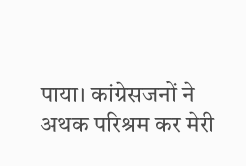पाया। कांग्रेसजनों ने अथक परिश्रम कर मेरी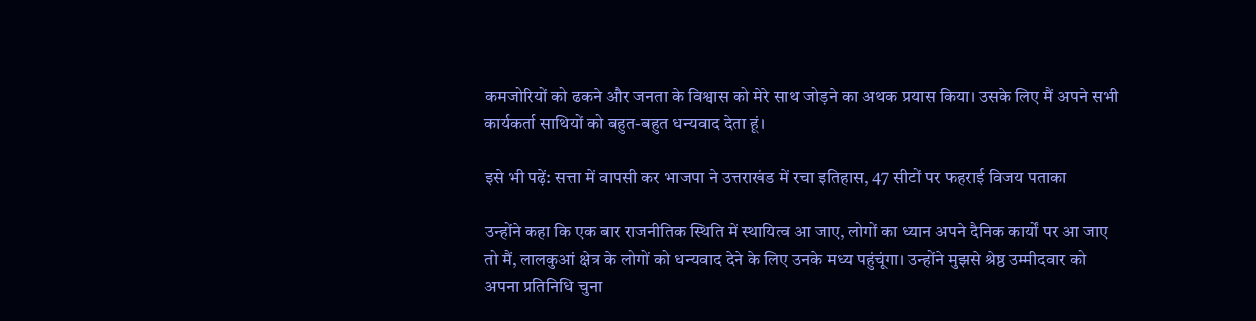कमजोरियों को ढकने और जनता के विश्वास को मेरे साथ जोड़ने का अथक प्रयास किया। उसके लिए मैं अपने सभी कार्यकर्ता साथियों को बहुत-बहुत धन्यवाद देता हूं।

इसे भी पढ़ें: सत्ता में वापसी कर भाजपा ने उत्तराखंड में रचा इतिहास, 47 सीटों पर फहराई विजय पताका

उन्होंने कहा कि एक बार राजनीतिक स्थिति में स्थायित्व आ जाए, लोगों का ध्यान अपने दैनिक कार्यों पर आ जाए तो मैं, लालकुआं क्षेत्र के लोगों को धन्यवाद देने के लिए उनके मध्य पहुंचूंगा। उन्होंने मुझसे श्रेष्ठ उम्मीदवार को अपना प्रतिनिधि चुना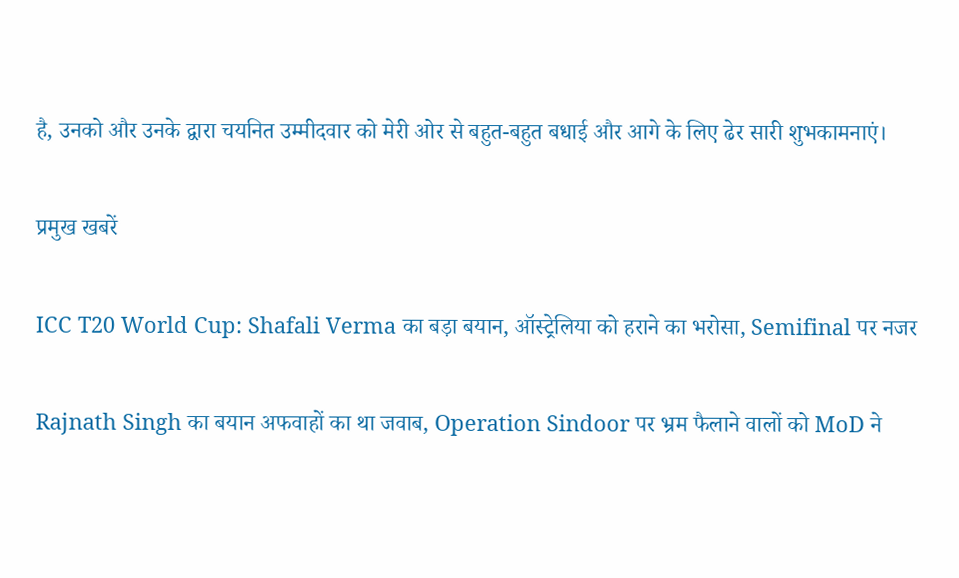है, उनको और उनके द्वारा चयनित उम्मीदवार को मेरी ओर से बहुत-बहुत बधाई और आगे के लिए ढेर सारी शुभकामनाएं।

प्रमुख खबरें

ICC T20 World Cup: Shafali Verma का बड़ा बयान, ऑस्ट्रेलिया को हराने का भरोसा, Semifinal पर नजर

Rajnath Singh का बयान अफवाहों का था जवाब, Operation Sindoor पर भ्रम फैलाने वालों को MoD ने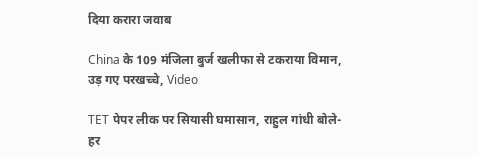दिया करारा जवाब

China के 109 मंजिला बुर्ज खलीफा से टकराया विमान, उड़ गए परखच्चे, Video

TET पेपर लीक पर सियासी घमासान, राहुल गांधी बोले- हर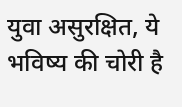युवा असुरक्षित, ये भविष्य की चोरी है